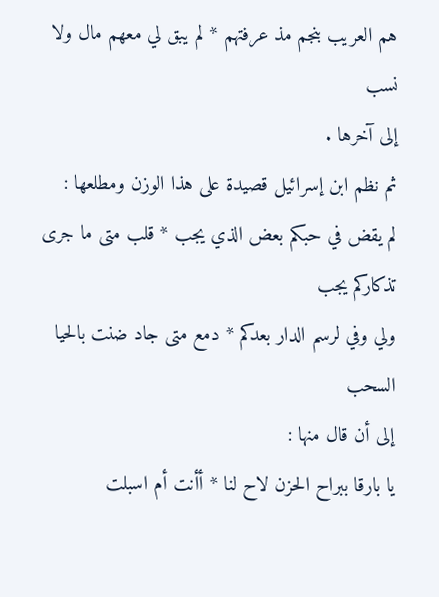هم العريب بنجم مذ عرفتهم * لم يبق لي معهم مال ولا نسب
إلى آخرها .
ثم نظم ابن إسرائيل قصيدة على هذا الوزن ومطلعها :
لم يقض في حبكم بعض الذي يجب * قلب متى ما جرى تذكاركم يجب
ولي وفي لرسم الدار بعدكم * دمع متى جاد ضنت بالحيا السحب
إلى أن قال منها :
يا بارقا ببراح الحزن لاح لنا * أأنت أم اسبلت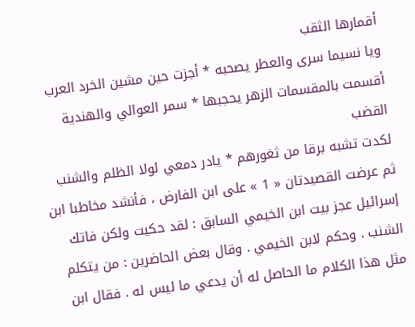أقمارها الثقب
ويا نسيما سرى والعطر يصحبه * أجزت حين مشين الخرد العرب
أقسمت بالمقسمات الزهر يحجبها * سمر العوالي والهندية القضب
لكدت تشبه برقا من ثغورهم * يادر دمعي لولا الظلم والشنب
ثم عرضت القصيدتان « 1 » على ابن الفارض ، فأنشد مخاطبا ابن إسرائيل عجز بيت ابن الخيمي السابق : لقد حكيت ولكن فاتك الشنب . وحكم لابن الخيمي . وقال بعض الحاضرين : من يتكلم مثل هذا الكلام ما الحاصل له أن يدعي ما ليس له . فقال ابن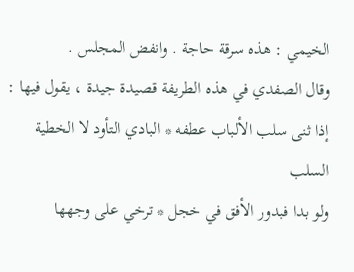الخيمي : هذه سرقة حاجة . وانفض المجلس .
وقال الصفدي في هذه الطريفة قصيدة جيدة ، يقول فيها :
إذا ثنى سلب الألباب عطفه * البادي التأود لا الخطية السلب
ولو بدا فبدور الأفق في خجل * ترخي على وجهها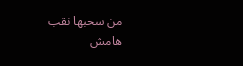من سحبها نقب
هامش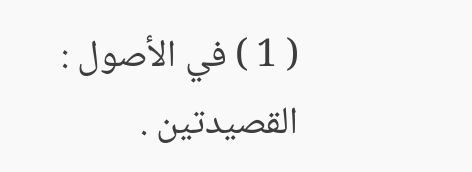( 1 ) في الأصول : القصيدتين .